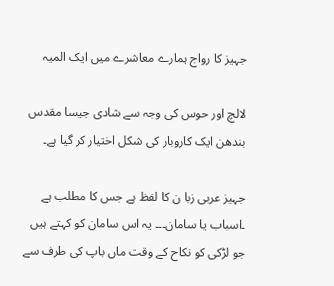جہیز کا رواج ہمارے معاشرے میں ایک المیہ

لالچ اور حوس کی وجہ سے شادی جیسا مقدس بندھن ایک کاروبار کی شکل اختیار کر گیا ہے۔

جہیز عربی زبا ن کا لفظ ہے جس کا مطلب ہے ۔اسباب یا سامان۔۔۔ یہ اس سامان کو کہتے ہیں جو لڑکی کو نکاح کے وقت ماں باپ کی طرف سے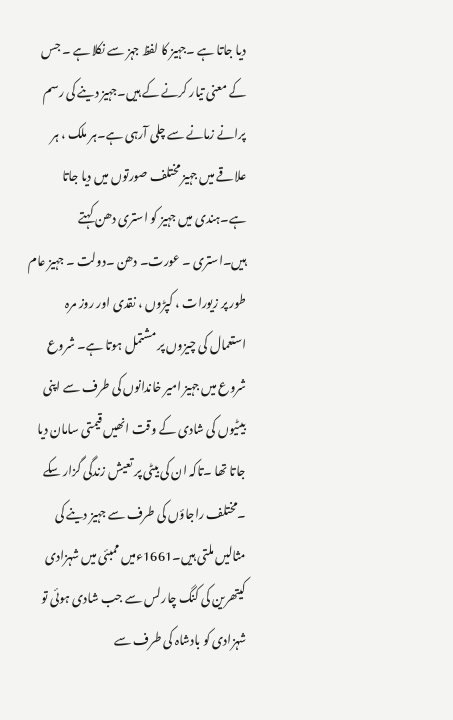دیا جاتا ہے ۔جہیز کا لفظ جہز سے نکلا ہے ۔ جس کے معنی تیار کرنے کے ہیں۔جہیز دینے کی رسم پرانے زمانے سے چلی آرہی ہے۔ہر ملک ، ہر علاقے میں جہیز مختلف صورتوں میں دیا جاتا ہے۔ہندی میں جہیز کو استری دھن کہتے ہیں۔استری ۔ عورت۔ دھن ۔دولت ۔ جہیز عام طور پر زیورات ، کپڑوں ، نقدی اور روز مرہ استعمال کی چیزوں پر مشتمل ہوتا ہے۔ شروع شروع میں جہیز امیر خاندانوں کی طرف سے اپنی بیٹیوں کی شادی کے وقت انھیں قیمتی سامان دیا جاتا تھا ۔تاکہ ان کی بیٹی پر تعیش زندگی گزار سکے ۔مختلف راجاؤں کی طرف سے جہیز دینے کی مثالیں ملتی ہیں۔1661ءمیں ممبئی میں شہزادی کیتھرین کی کنگ چارلس سے جب شادی ہوئی تو شہزادی کو بادشاہ کی طرف سے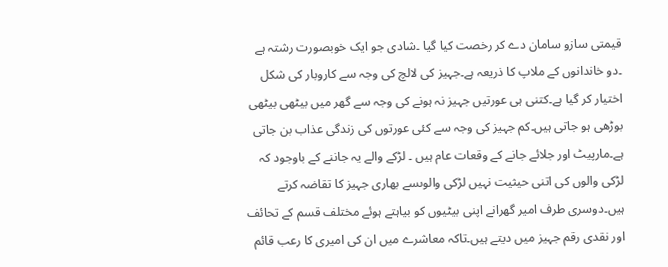قیمتی سازو سامان دے کر رخصت کیا گیا ۔شادی جو ایک خوبصورت رشتہ ہے ۔دو خاندانوں کے ملاپ کا ذریعہ ہے۔جہیز کی لالچ کی وجہ سے کاروبار کی شکل اختیار کر گیا ہے۔کتنی ہی عورتیں جہیز نہ ہونے کی وجہ سے گھر میں بیٹھی بیٹھی بوڑھی ہو جاتی ہیں۔کم جہیز کی وجہ سے کئی عورتوں کی زندگی عذاب بن جاتی ہے۔مارپیٹ اور جلائے جانے کے وقعات عام ہیں ۔ لڑکے والے یہ جاننے کے باوجود کہ لڑکی والوں کی اتنی حیثیت نہیں لڑکی والوںسے بھاری جہیز کا تقاضہ کرتے ہیں۔دوسری طرف امیر گھرانے اپنی بیٹیوں کو بیاہتے ہوئے مختلف قسم کے تحائف اور نقدی رقم جہیز میں دیتے ہیں۔تاکہ معاشرے میں ان کی امیری کا رعب قائم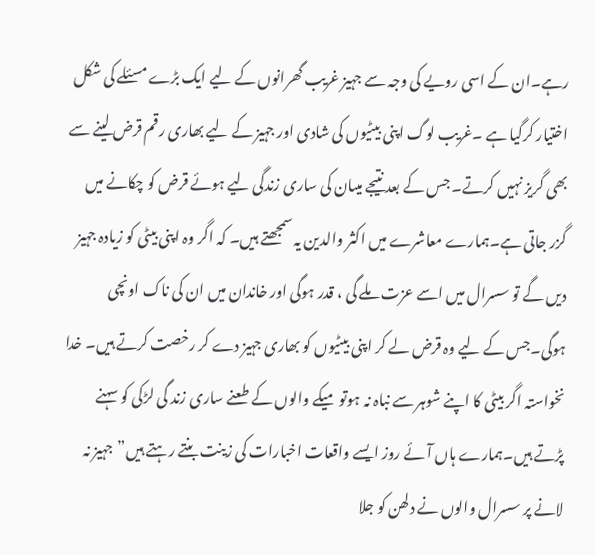رہے۔ان کے اسی رویے کی وجہ سے جہیز غریب گھرانوں کے لیے ایک بڑے مسئلے کی شکل اختیار کرگیا ہے ۔غریب لوگ اپنی بیٹیوں کی شادی اور جہیز کے لیے بھاری رقم قرض لینے سے بھی گریز نہیں کرتے۔ جس کے بعد نتیجے میںان کی ساری زندگی لیے ہوئے قرض کو چکانے میں گزر جاتی ہے۔ہمارے معاشرے میں اکثر والدین یہ سمجھتے ہیں۔ کہ اگر وہ اپنی بیٹی کو زیادہ جہیز دیں گے تو سسرال میں اسے عزت ملے گی ، قدر ہوگی اور خاندان میں ان کی ناک اونچی ہوگی۔جس کے لیے وہ قرض لے کر اپنی بیٹیوں کو بھاری جہیز دے کر رخصت کرتے ہیں۔ خدا نخواستہ اگر بیٹی کا اپنے شوہر سے نباہ نہ ہوتو میکے والوں کے طعنے ساری زند گی لڑکی کو سہنے پڑتے ہیں۔ہمارے ہاں آئے روز ایسے واقعات اخبارات کی زینت بنتے رہتے ہیں”جہیز نہ لانے پر سسرال والوں نے دلھن کو جلا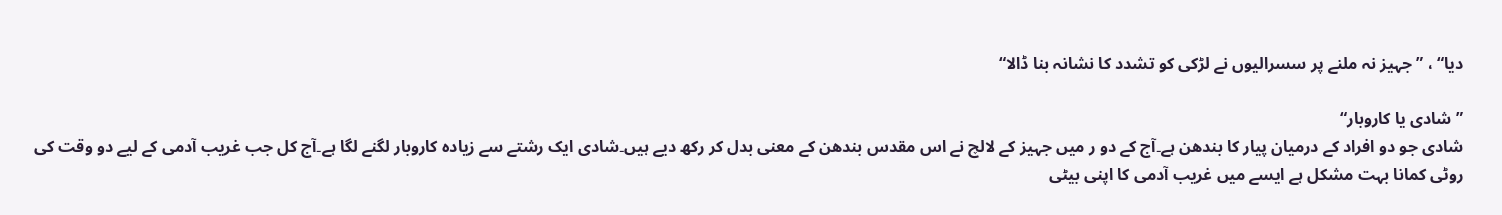دیا“ ، ”جہیز نہ ملنے پر سسرالیوں نے لڑکی کو تشدد کا نشانہ بنا ڈالا“

”شادی یا کاروبار“
شادی جو دو افراد کے درمیان پیار کا بندھن ہے۔آج کے دو ر میں جہیز کے لالچ نے اس مقدس بندھن کے معنی بدل کر رکھ دیے ہیں۔شادی ایک رشتے سے زیادہ کاروبار لگنے لگا ہے۔آج کل جب غریب آدمی کے لیے دو وقت کی روٹی کمانا بہت مشکل ہے ایسے میں غریب آدمی کا اپنی بیٹی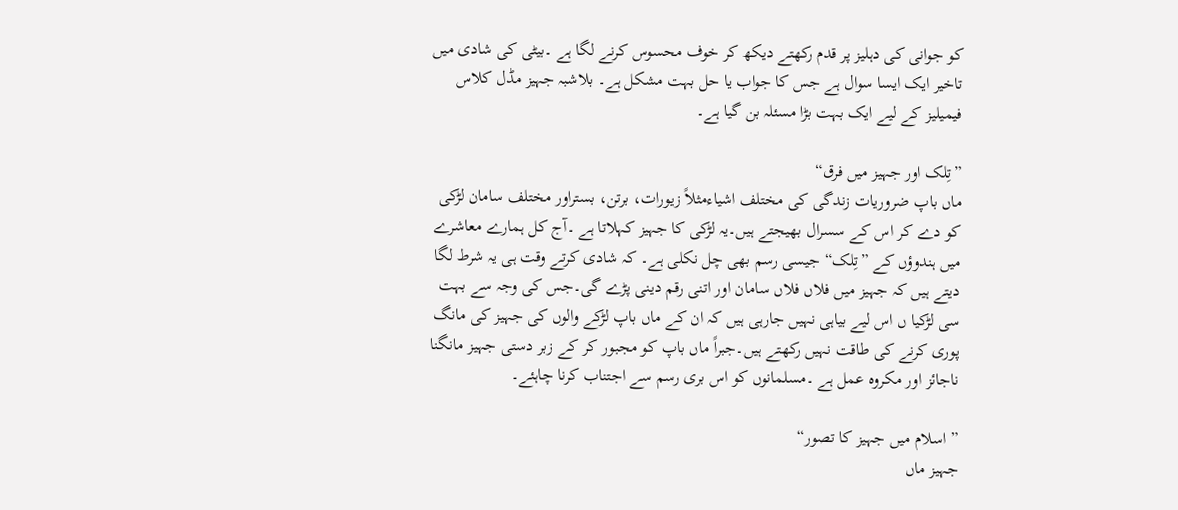کو جوانی کی دہلیز پر قدم رکھتے دیکھ کر خوف محسوس کرنے لگا ہے ۔بیٹی کی شادی میں تاخیر ایک ایسا سوال ہے جس کا جواب یا حل بہت مشکل ہے۔ بلاشبہ جہیز مڈل کلاس فیمیلیز کے لیے ایک بہت بڑا مسئلہ بن گیا ہے۔

”تِلک اور جہیز میں فرق“
ماں باپ ضروریات زندگی کی مختلف اشیاءمثلاً زیورات، برتن، بستراور مختلف سامان لڑکی کو دے کر اس کے سسرال بھیجتے ہیں۔یہ لڑکی کا جہیز کہلاتا ہے ۔آج کل ہمارے معاشرے میں ہندوؤں کے ”تِلک“ جیسی رسم بھی چل نکلی ہے۔ کہ شادی کرتے وقت ہی یہ شرط لگا دیتے ہیں کہ جہیز میں فلاں فلاں سامان اور اتنی رقم دینی پڑے گی۔جس کی وجہ سے بہت سی لڑکیا ں اس لیے بیاہی نہیں جارہی ہیں کہ ان کے ماں باپ لڑکے والوں کی جہیز کی مانگ پوری کرنے کی طاقت نہیں رکھتے ہیں۔جبراً ماں باپ کو مجبور کر کے زبر دستی جہیز مانگنا ناجائز اور مکروہ عمل ہے ۔مسلمانوں کو اس بری رسم سے اجتناب کرنا چاہئے۔

” اسلام میں جہیز کا تصور“
جہیز ماں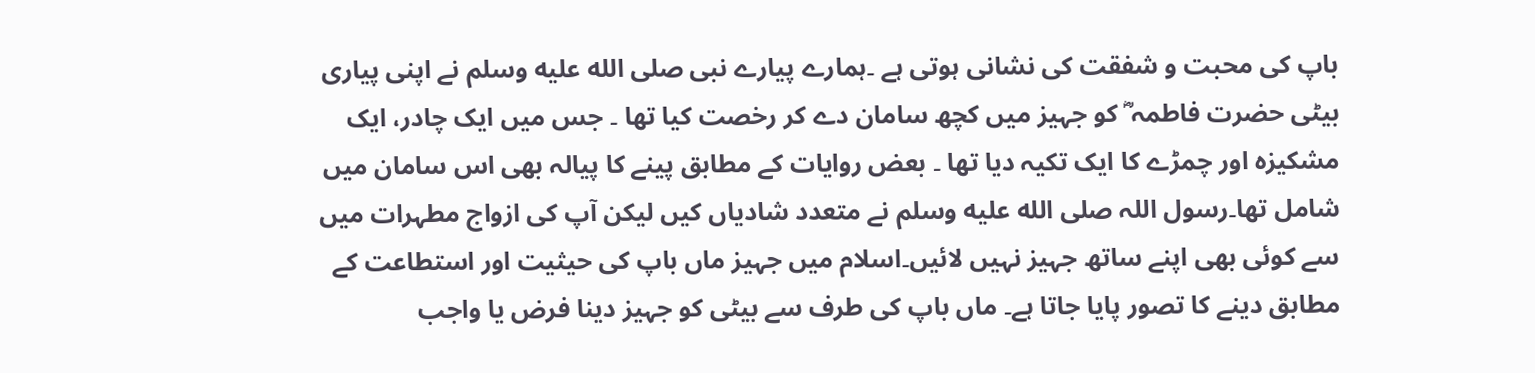باپ کی محبت و شفقت کی نشانی ہوتی ہے ۔ہمارے پیارے نبی صلى الله عليه وسلم نے اپنی پیاری بیٹی حضرت فاطمہ ؓ کو جہیز میں کچھ سامان دے کر رخصت کیا تھا ۔ جس میں ایک چادر، ایک مشکیزہ اور چمڑے کا ایک تکیہ دیا تھا ۔ بعض روایات کے مطابق پینے کا پیالہ بھی اس سامان میں شامل تھا۔رسول اللہ صلى الله عليه وسلم نے متعدد شادیاں کیں لیکن آپ کی ازواج مطہرات میں سے کوئی بھی اپنے ساتھ جہیز نہیں لائیں۔اسلام میں جہیز ماں باپ کی حیثیت اور استطاعت کے مطابق دینے کا تصور پایا جاتا ہے۔ ماں باپ کی طرف سے بیٹی کو جہیز دینا فرض یا واجب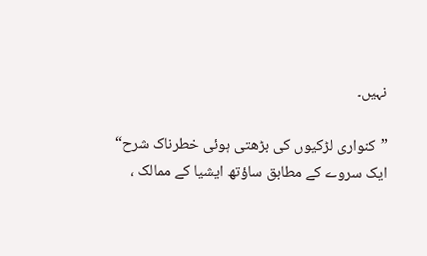نہیں۔

”کنواری لڑکیوں کی بڑھتی ہوئی خطرناک شرح“
ایک سروے کے مطابق ساؤتھ ایشیا کے ممالک ،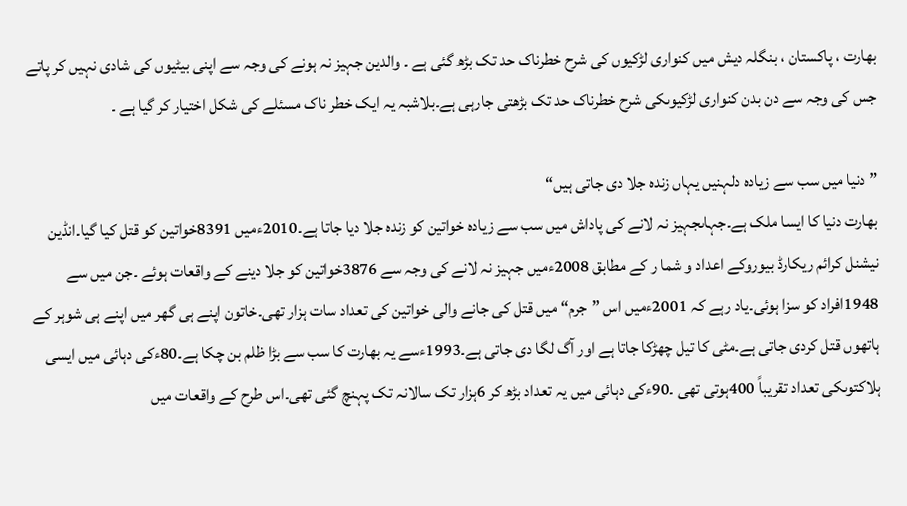بھارت ، پاکستان ، بنگلہ دیش میں کنواری لڑکیوں کی شرح خطرناک حد تک بڑھ گئی ہے ۔ والدین جہیز نہ ہونے کی وجہ سے اپنی بیٹیوں کی شادی نہیں کر پاتے جس کی وجہ سے دن بدن کنواری لڑکیوںکی شرح خطرناک حد تک بڑھتی جارہی ہے۔بلاشبہ یہ ایک خطر ناک مسئلے کی شکل اختیار کر گیا ہے ۔

”دنیا میں سب سے زیادہ دلہنیں یہاں زندہ جلا دی جاتی ہیں“
بھارت دنیا کا ایسا ملک ہے۔جہاںجہیز نہ لانے کی پاداش میں سب سے زیادہ خواتین کو زندہ جلا دیا جاتا ہے۔2010ءمیں 8391خواتین کو قتل کیا گیا۔انڈین نیشنل کرائم ریکارڈ بیوروکے اعداد و شما ر کے مطابق 2008ءمیں جہیز نہ لانے کی وجہ سے 3876خواتین کو جلا دینے کے واقعات ہوئے ۔جن میں سے 1948افراد کو سزا ہوئی۔یاد رہے کہ 2001ءمیں اس ”جرم“ میں قتل کی جانے والی خواتین کی تعداد سات ہزار تھی۔خاتون اپنے ہی گھر میں اپنے ہی شوہر کے ہاتھوں قتل کردی جاتی ہے۔مٹی کا تیل چھڑکا جاتا ہے اور آگ لگا دی جاتی ہے۔1993ءسے یہ بھارت کا سب سے بڑا ظلم بن چکا ہے۔80ءکی دہائی میں ایسی ہلاکتوںکی تعداد تقریباً 400ہوتی تھی ۔90ءکی دہائی میں یہ تعداد بڑھ کر 6ہزار تک سالانہ تک پہنچ گئی تھی۔اس طرح کے واقعات میں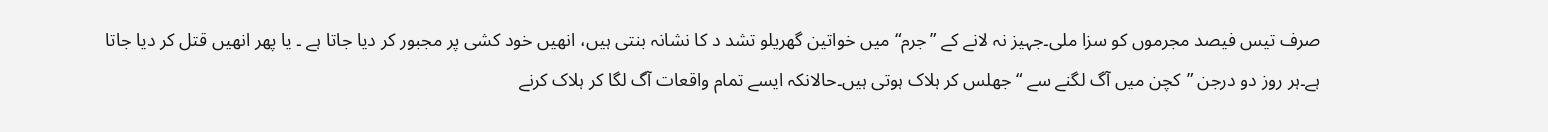صرف تیس فیصد مجرموں کو سزا ملی۔جہیز نہ لانے کے ”جرم“میں خواتین گھریلو تشد د کا نشانہ بنتی ہیں، انھیں خود کشی پر مجبور کر دیا جاتا ہے ۔ یا پھر انھیں قتل کر دیا جاتا ہے۔ہر روز دو درجن ”کچن میں آگ لگنے سے “ جھلس کر ہلاک ہوتی ہیں۔حالانکہ ایسے تمام واقعات آگ لگا کر ہلاک کرنے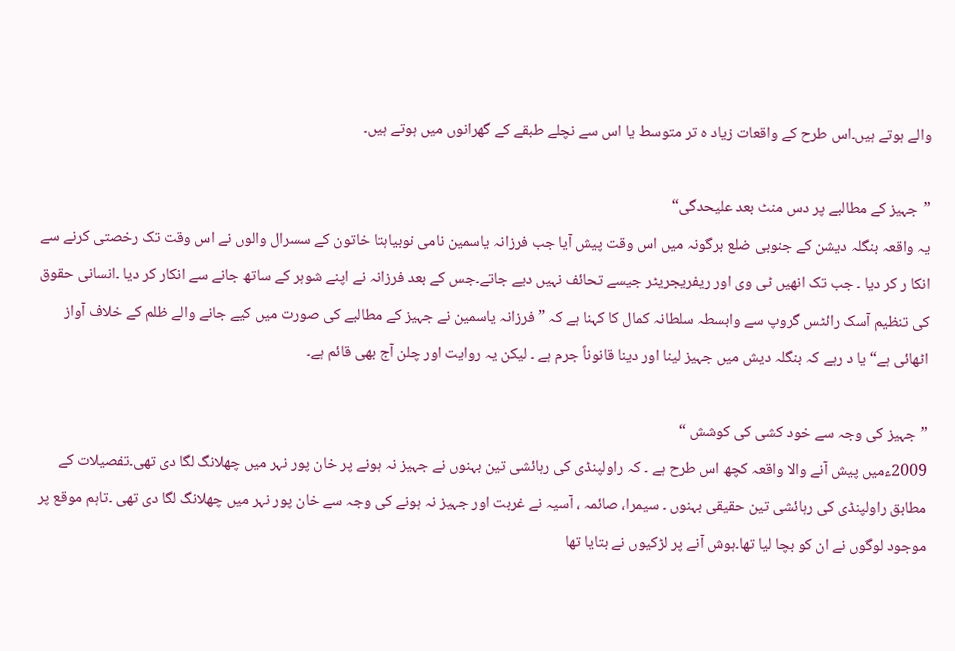والے ہوتے ہیں۔اس طرح کے واقعات زیاد ہ تر متوسط یا اس سے نچلے طبقے کے گھرانوں میں ہوتے ہیں۔

”جہیز کے مطالبے پر دس منٹ بعد علیحدگی“
یہ واقعہ بنگلہ دیشن کے جنوبی ضلع برگونہ میں اس وقت پیش آیا جب فرزانہ یاسمین نامی نوبیاہتا خاتون کے سسرال والوں نے اس وقت تک رخصتی کرنے سے انکا ر کر دیا ۔ جب تک انھیں ٹی وی اور ریفریجریٹر جیسے تحائف نہیں دیے جاتے۔جس کے بعد فرزانہ نے اپنے شوہر کے ساتھ جانے سے انکار کر دیا ۔انسانی حقوق کی تنظیم آسک رائٹس گروپ سے وابسطہ سلطانہ کمال کا کہنا ہے کہ ” فرزانہ یاسمین نے جہیز کے مطالبے کی صورت میں کیے جانے والے ظلم کے خلاف آواز اٹھائی ہے“ یا د رہے کہ بنگلہ دیش میں جہیز لینا اور دینا قانوناً جرم ہے ۔ لیکن یہ روایت اور چلن آج بھی قائم ہے۔

”جہیز کی وجہ سے خود کشی کی کوشش “
2009ءمیں پیش آنے والا واقعہ کچھ اس طرح ہے ۔ کہ راولپنڈی کی رہائشی تین بہنوں نے جہیز نہ ہونے پر خان پور نہر میں چھلانگ لگا دی تھی۔تفصیلات کے مطابق راولپنڈی کی رہائشی تین حقیقی بہنوں ۔ سیمرا، صائمہ ، آسیہ نے غربت اور جہیز نہ ہونے کی وجہ سے خان پور نہر میں چھلانگ لگا دی تھی ۔تاہم موقع پر موجود لوگوں نے ان کو بچا لیا تھا۔ہوش آنے پر لڑکیوں نے بتایا تھا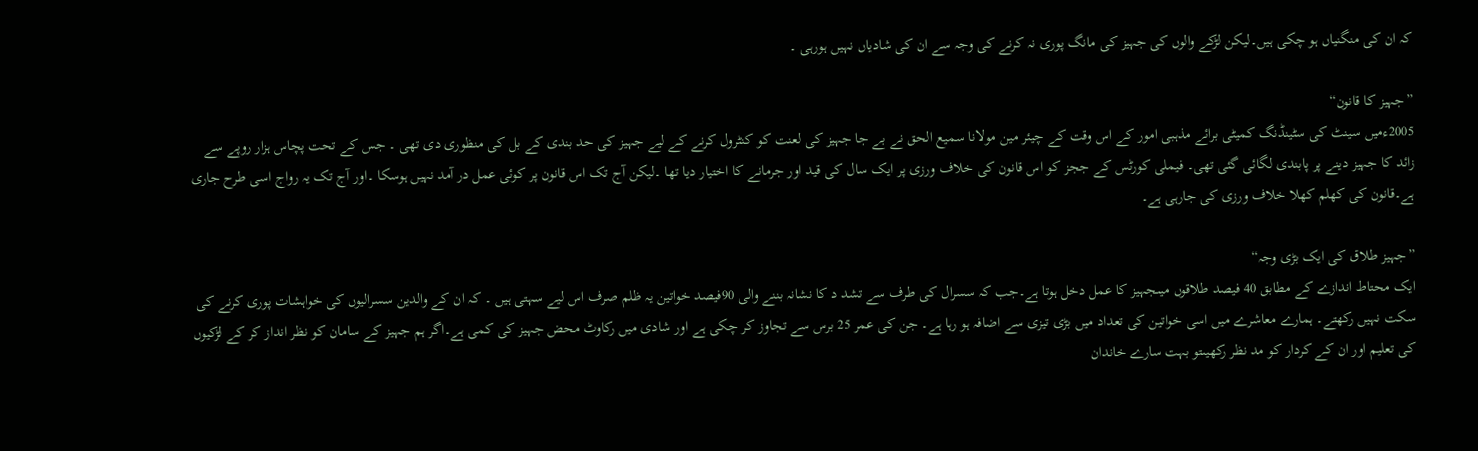کہ ان کی منگنیاں ہو چکی ہیں۔لیکن لڑکے والوں کی جہیز کی مانگ پوری نہ کرنے کی وجہ سے ان کی شادیاں نہیں ہورہی ۔

”جہیز کا قانون“
2005ءمیں سینٹ کی سٹینڈنگ کمیٹی برائے مذہبی امور کے اس وقت کے چیئر مین مولانا سمیع الحق نے بے جا جہیز کی لعنت کو کنٹرول کرنے کے لیے جہیز کی حد بندی کے بل کی منظوری دی تھی ۔ جس کے تحت پچاس ہزار روپے سے زائد کا جہیز دینے پر پابندی لگائی گئی تھی۔ فیملی کورٹس کے ججز کو اس قانون کی خلاف ورزی پر ایک سال کی قید اور جرمانے کا اختیار دیا تھا ۔لیکن آج تک اس قانون پر کوئی عمل در آمد نہیں ہوسکا ۔اور آج تک یہ رواج اسی طرح جاری ہے۔قانون کی کھلم کھلا خلاف ورزی کی جارہی ہے۔

”جہیز طلاق کی ایک بڑی وجہ“
ایک محتاط اندازے کے مطابق 40 فیصد طلاقوں میںجہیز کا عمل دخل ہوتا ہے۔جب کہ سسرال کی طرف سے تشد د کا نشانہ بننے والی 90فیصد خواتین یہ ظلم صرف اس لیے سہتی ہیں ۔ کہ ان کے والدین سسرالیوں کی خواہشات پوری کرنے کی سکت نہیں رکھتے۔ ہمارے معاشرے میں اسی خواتین کی تعداد میں بڑی تیزی سے اضافہ ہو رہا ہے۔ جن کی عمر 25 برس سے تجاوز کر چکی ہے اور شادی میں رکاوٹ محض جہیز کی کمی ہے۔اگر ہم جہیز کے سامان کو نظر انداز کر کے لڑکیوں کی تعلیم اور ان کے کردار کو مد نظر رکھیںتو بہت سارے خاندان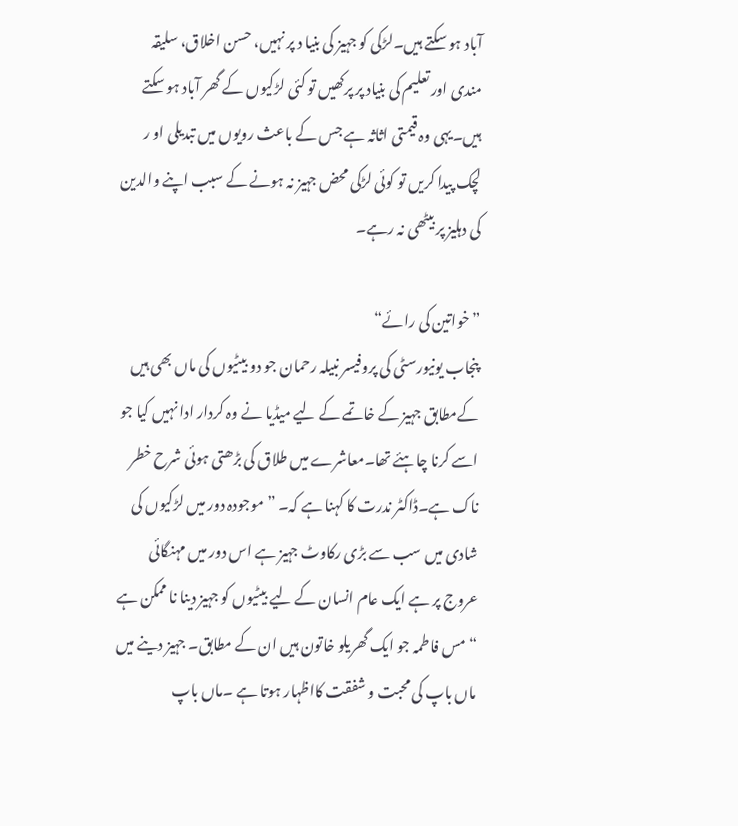آباد ہو سکتے ہیں۔لڑکی کو جہیز کی بنیا د پر نہیں، حسن اخلاق، سلیقہ مندی اور تعلیم کی بنیاد پر پرکھیں تو کئی لڑکیوں کے گھر آباد ہو سکتے ہیں۔یہی وہ قیمتی اثاثہ ہے جس کے باعث رویوں میں تبدیلی او ر لچک پیدا کریں تو کوئی لڑکی محض جہیز نہ ہونے کے سبب اپنے والدین کی دہلیز پر بیٹھی نہ رہے۔

”خواتین کی رائے“
پنجاب یونیورسٹی کی پروفیسر نبیلہ رحمان جو دو بیٹیوں کی ماں بھی ہیں کےمطابق جہیز کے خاتمے کے لیے میڈیا نے وہ کردار ادا نہیں کیا جو اسے کرنا چاہئے تھا۔معاشرے میں طلاق کی بڑھتی ہوئی شرح خطر ناک ہے۔ڈاکٹر ندرت کا کہنا ہے کہ۔ ” موجودہ دور میں لڑکیوں کی شادی میں سب سے بڑی رکاوٹ جہیز ہے اس دور میں مہنگائی عروج پر ہے ایک عام انسان کے لیے بیٹیوں کو جہیز دینا نا ممکن ہے “ مس فاطمہ جو ایک گھریلو خاتون ہیں ان کے مطابق۔ جہیز دینے میں ماں باپ کی محبت و شفقت کااظہار ہوتا ہے ۔ماں باپ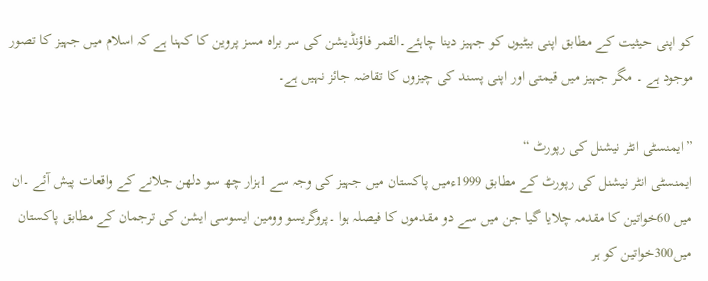کو اپنی حیثیت کے مطابق اپنی بیٹیوں کو جہیز دینا چاہئے۔القمر فاؤنڈیشن کی سر براہ مسز پروین کا کہنا ہے کہ اسلام میں جہیز کا تصور موجود ہے ۔ مگر جہیز میں قیمتی اور اپنی پسند کی چیزوں کا تقاضہ جائز نہیں ہے۔

”ایمنسٹی انٹر نیشنل کی رپورٹ “
ایمنسٹی انٹر نیشنل کی رپورٹ کے مطابق 1999ءمیں پاکستان میں جہیز کی وجہ سے 1ہزار چھ سو دلھن جلانے کے واقعات پیش آئے ۔ان میں 60خواتین کا مقدمہ چلایا گیا جن میں سے دو مقدموں کا فیصلہ ہوا ۔پروگریسو وومین ایسوسی ایشن کی ترجمان کے مطابق پاکستان میں300خواتین کو ہر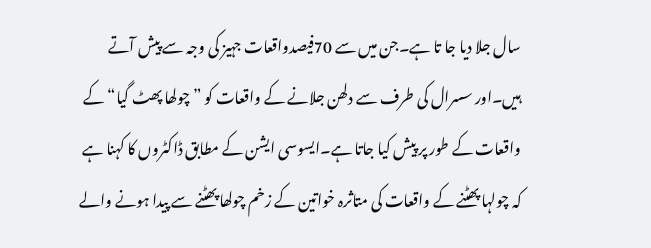سال جلا دیا جا تا ہے۔جن میں سے 70فیصدواقعات جہیز کی وجہ سے پیش آتے ہیں۔اور سسرال کی طرف سے دلھن جلانے کے واقعات کو ” چولھا پھٹ گیا“ کے واقعات کے طور پر پیش کیا جاتا ہے۔ایسوسی ایشن کے مطابق ڈاکٹروں کا کہنا ہے کہ چولہا پھٹنے کے واقعات کی متاثرہ خواتین کے زخم چولھا پھٹنے سے پیدا ہونے والے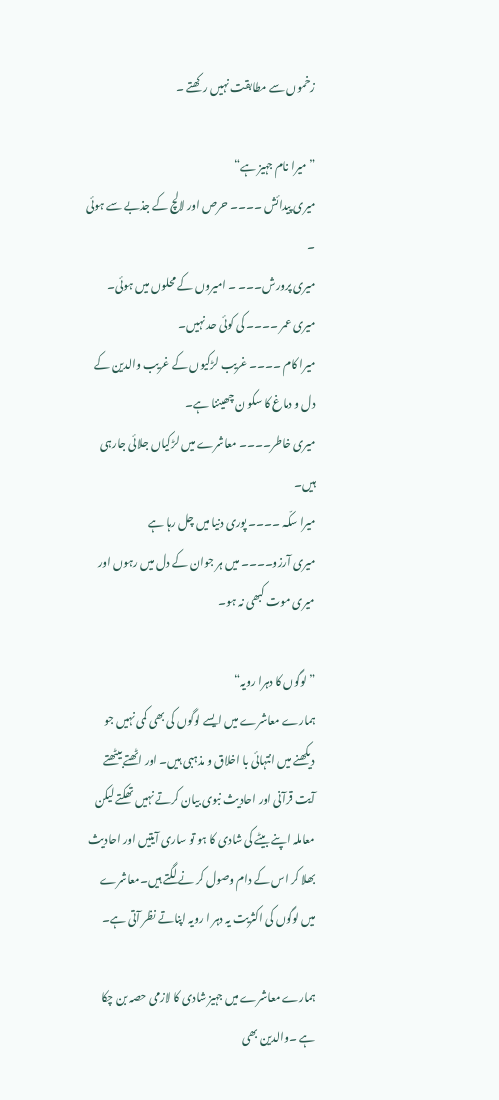زخموں سے مطابقت نہیں رکھتے ۔

”میرا نام جہیز ہے“
میری پیدائش ۔۔۔۔ حرص اور لالچ کے جذبے سے ہوئی ۔
میری پرورش۔۔۔ ۔ امیروں کے محلوں میں ہوئی۔
میری عمر ۔۔۔۔ کی کوئی حد نہیں۔
میرا کام ۔۔۔۔ غریب لڑکیوں کے غریب والدین کے دل و دماغ کا سکو ن چھیننا ہے۔
میری خاطر۔۔۔۔ معاشرے میں لڑکیاں جلائی جارہی ہیں۔
میرا سکّہ ۔۔۔۔ پوری دنیا میں چل رہا ہے
میری آرزو۔۔۔۔ میں ہر جوان کے دل میں رہوں اور میری موت کبھی نہ ہو۔

”لوگوں کا دہرا رویہ“
ہمارے معاشرے میں ایسے لوگوں کی بھی کمی نہیں جو دیکھنے میں انتہائی با اخلاق و مذہبی ہیں۔ اور اٹھتے بیٹھتے آیت قرآنی اور احادیث نبوی بیان کرتے نہیں تھکتے لیکن معاملہ اپنے بیٹے کی شادی کا ہو تو ساری آیتیں اور احادیث بھلا کر اس کے دام وصول کر نے لگتے ہیں۔معاشرے میں لوگوں کی اکثریت یہ دہر ا رویہ اپناتے نظر آتی ہے۔

ہمارے معاشرے میں جہیز شادی کا لازمی حصہ بن چکا ہے ۔والدین بھی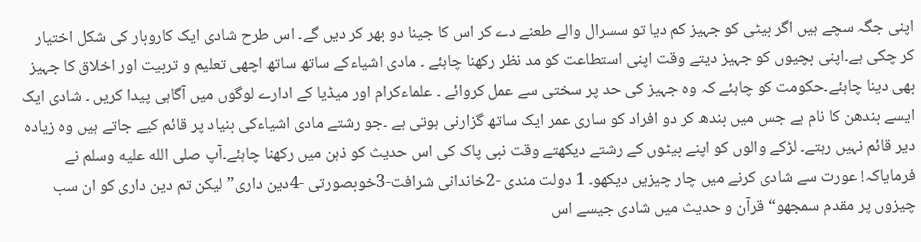اپنی جگہ سچے ہیں اگر بیٹی کو جہیز کم دیا تو سسرال والے طعنے دے کر اس کا جینا دو بھر کر دیں گے۔ اس طرح شادی ایک کاروبار کی شکل اختیار کر چکی ہے۔اپنی بچیوں کو جہیز دیتے وقت اپنی استطاعت کو مد نظر رکھنا چاہئے ۔ مادی اشیاءکے ساتھ ساتھ اچھی تعلیم و تربیت اور اخلاق کا جہیز بھی دینا چاہئے۔حکومت کو چاہئے کہ وہ جہیز کی حد پر سختی سے عمل کروائے ۔ علماءکرام اور میڈیا کے ادارے لوگوں میں آگاہی پیدا کریں ۔ شادی ایک ایسے بندھن کا نام ہے جس میں بندھ کر دو افراد کو ساری عمر ایک ساتھ گزارنی ہوتی ہے ۔جو رشتے مادی اشیاءکی بنیاد پر قائم کیے جاتے ہیں وہ زیادہ دیر قائم نہیں رہتے۔ لڑکے والوں کو اپنے بیٹوں کے رشتے دیکھتے وقت نبی پاک کی اس حدیث کو ذہن میں رکھنا چاہئے۔آپ صلى الله عليه وسلم نے فرمایاکہ! عورت سے شادی کرنے میں چار چیزیں دیکھو۔ 1 دولت مندی -2خاندانی شرافت-3خوبصورتی -4دین داری”لیکن تم دین داری کو ان سب چیزوں پر مقدم سمجھو“ قرآن و حدیث میں شادی جیسے اس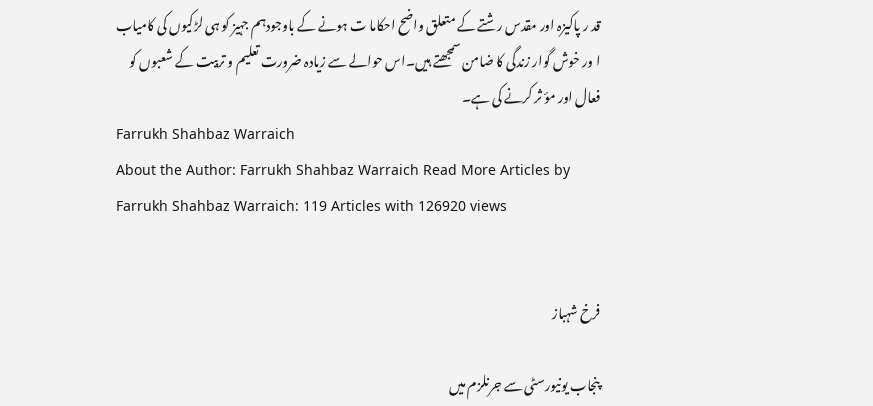قد ر پاکیزہ اور مقدس رشتے کے متعلق واضح احکاما ت ہونے کے باوجودہم جہیز کو ہی لڑکیوں کی کامیاب ا ور خوش گوار زندگی کا ضامن سمجھتے ہیں۔اس حوالے سے زیادہ ضرورت تعلیم و تربیت کے شعبوں کو فعال اور مؤ ثر کرنے کی ہے۔
Farrukh Shahbaz Warraich
About the Author: Farrukh Shahbaz Warraich Read More Articles by Farrukh Shahbaz Warraich: 119 Articles with 126920 views


فرخ شہباز

پنجاب یونیورسٹی سے جرنلزم میں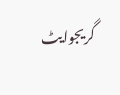گریجوایٹ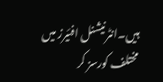ہیں۔انٹرنیشنل افئیرز میں مختلف کورسز کر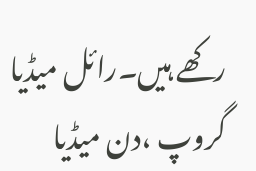رکھے ہیں۔رائل میڈیا گروپ ،دن میڈیا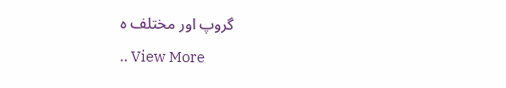گروپ اور مختلف ہ
.. View More